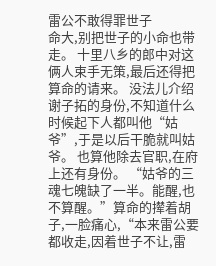雷公不敢得罪世子
命大,别把世子的小命也带走。 十里八乡的郎中对这俩人束手无策,最后还得把算命的请来。 没法儿介绍谢子拓的身份,不知道什么时候起下人都叫他“姑爷”,于是以后干脆就叫姑爷。 也算他除去官职,在府上还有身份。 “姑爷的三魂七魄缺了一半。能醒,也不算醒。”算命的撵着胡子,一脸痛心,“本来雷公要都收走,因着世子不让,雷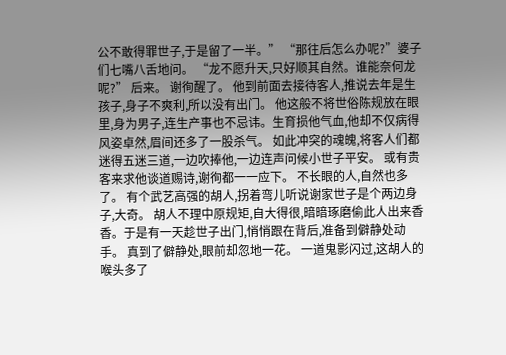公不敢得罪世子,于是留了一半。” “那往后怎么办呢?”婆子们七嘴八舌地问。 “龙不愿升天,只好顺其自然。谁能奈何龙呢?” 后来。 谢徇醒了。 他到前面去接待客人,推说去年是生孩子,身子不爽利,所以没有出门。 他这般不将世俗陈规放在眼里,身为男子,连生产事也不忌讳。生育损他气血,他却不仅病得风姿卓然,眉间还多了一股杀气。 如此冲突的魂魄,将客人们都迷得五迷三道,一边吹捧他,一边连声问候小世子平安。 或有贵客来求他谈道赐诗,谢徇都一一应下。 不长眼的人,自然也多了。 有个武艺高强的胡人,拐着弯儿听说谢家世子是个两边身子,大奇。 胡人不理中原规矩,自大得很,暗暗琢磨偷此人出来香香。于是有一天趁世子出门,悄悄跟在背后,准备到僻静处动手。 真到了僻静处,眼前却忽地一花。 一道鬼影闪过,这胡人的喉头多了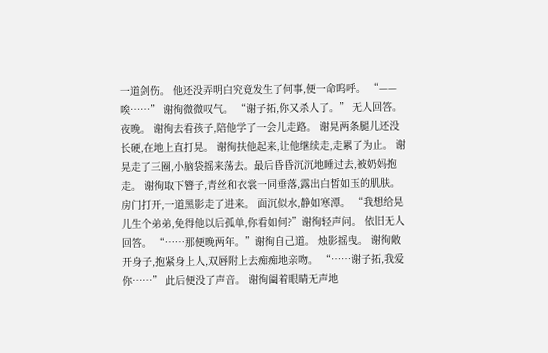一道剑伤。 他还没弄明白究竟发生了何事,便一命呜呼。 “——唉……” 谢徇微微叹气。 “谢子拓,你又杀人了。” 无人回答。 夜晚。 谢徇去看孩子,陪他学了一会儿走路。 谢晃两条腿儿还没长硬,在地上直打晃。 谢徇扶他起来,让他继续走,走累了为止。 谢晃走了三圈,小脑袋摇来荡去。最后昏昏沉沉地睡过去,被奶妈抱走。 谢徇取下簪子,青丝和衣裳一同垂落,露出白皙如玉的肌肤。 房门打开,一道黑影走了进来。 面沉似水,静如寒潭。 “我想给晃儿生个弟弟,免得他以后孤单,你看如何?”谢徇轻声问。 依旧无人回答。 “……那便晚两年。”谢徇自己道。 烛影摇曳。 谢徇敞开身子,抱紧身上人,双唇附上去痴痴地亲吻。 “……谢子拓,我爱你……” 此后便没了声音。 谢徇阖着眼睛无声地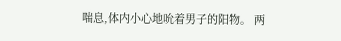喘息,体内小心地吮着男子的阳物。 两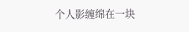个人影缠绵在一块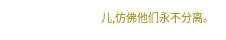儿,仿佛他们永不分离。